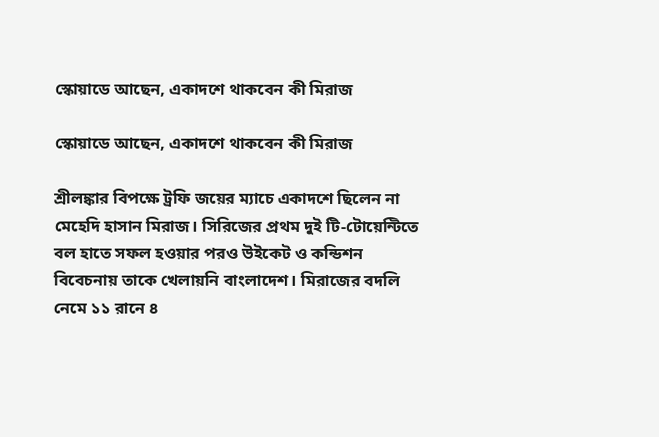স্কোয়াডে আছেন, একাদশে থাকবেন কী মিরাজ

স্কোয়াডে আছেন, একাদশে থাকবেন কী মিরাজ

শ্রীলঙ্কার বিপক্ষে ট্রফি জয়ের ম্যাচে একাদশে ছিলেন না মেহেদি হাসান মিরাজ। সিরিজের প্রথম দুই টি-টোয়েন্টিতে বল হাতে সফল হওয়ার পরও উইকেট ও কন্ডিশন বিবেচনায় তাকে খেলায়নি বাংলাদেশ। মিরাজের বদলি নেমে ১১ রানে ৪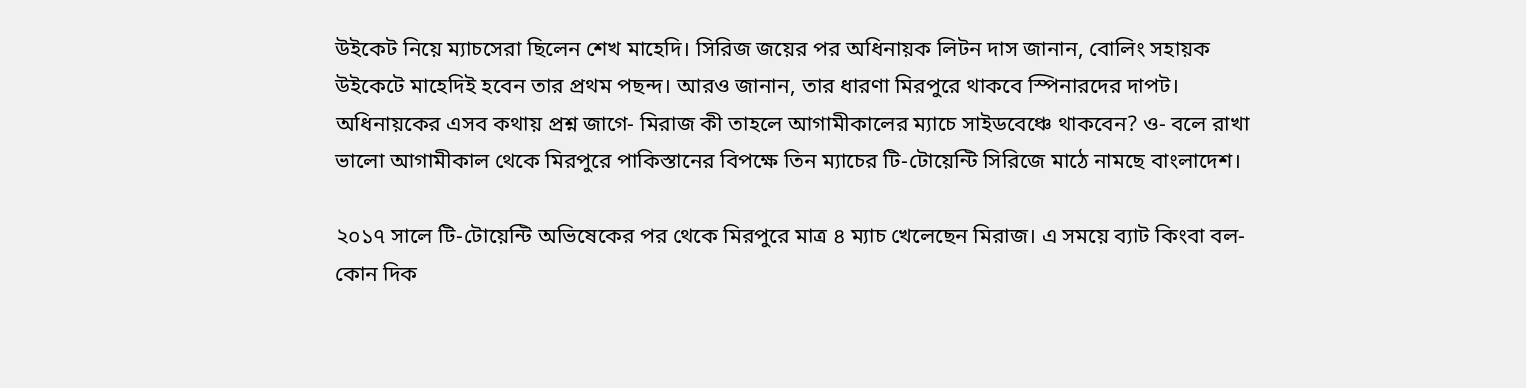উইকেট নিয়ে ম্যাচসেরা ছিলেন শেখ মাহেদি। সিরিজ জয়ের পর অধিনায়ক লিটন দাস জানান, বোলিং সহায়ক উইকেটে মাহেদিই হবেন তার প্রথম পছন্দ। আরও জানান, তার ধারণা মিরপুরে থাকবে স্পিনারদের দাপট। অধিনায়কের এসব কথায় প্রশ্ন জাগে- মিরাজ কী তাহলে আগামীকালের ম্যাচে সাইডবেঞ্চে থাকবেন? ও- বলে রাখা ভালো আগামীকাল থেকে মিরপুরে পাকিস্তানের বিপক্ষে তিন ম্যাচের টি-টোয়েন্টি সিরিজে মাঠে নামছে বাংলাদেশ।

২০১৭ সালে টি-টোয়েন্টি অভিষেকের পর থেকে মিরপুরে মাত্র ৪ ম্যাচ খেলেছেন মিরাজ। এ সময়ে ব্যাট কিংবা বল- কোন দিক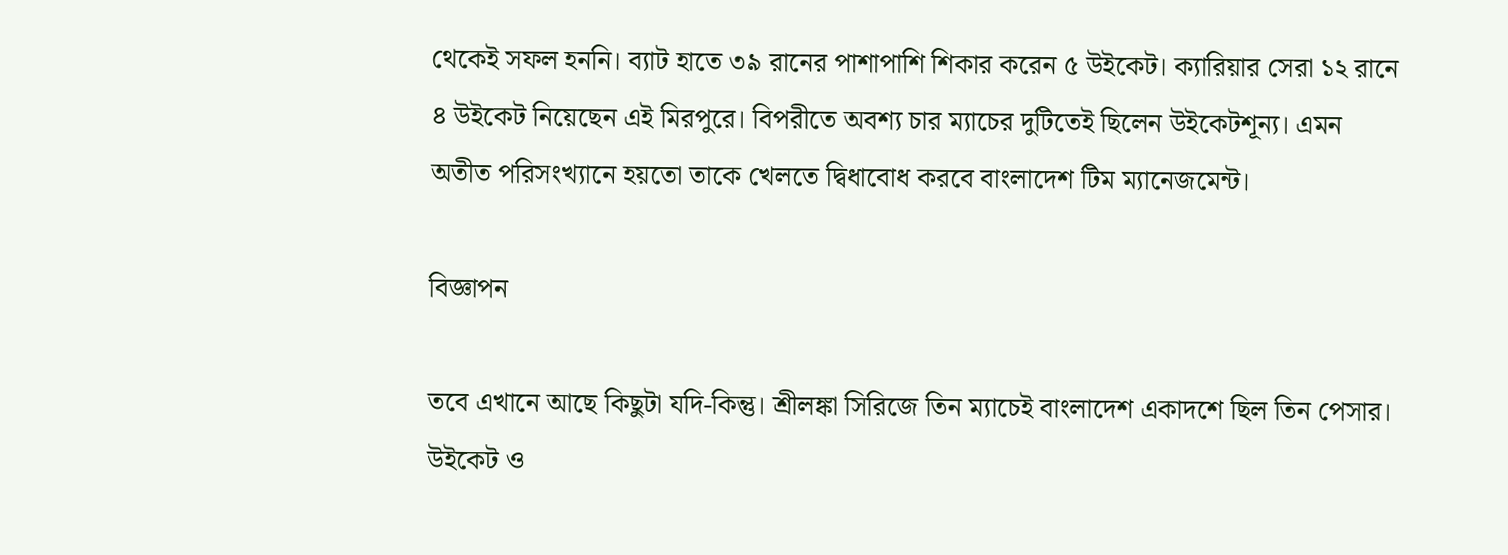থেকেই সফল হননি। ব্যাট হাতে ৩৯ রানের পাশাপাশি শিকার করেন ৫ উইকেট। ক্যারিয়ার সেরা ১২ রানে ৪ উইকেট নিয়েছেন এই মিরপুরে। বিপরীতে অবশ্য চার ম্যাচের দুটিতেই ছিলেন উইকেটশূন্য। এমন অতীত পরিসংখ্যানে হয়তো তাকে খেলতে দ্বিধাবোধ করবে বাংলাদেশ টিম ম্যানেজমেন্ট।

বিজ্ঞাপন

তবে এখানে আছে কিছুটা যদি-কিন্তু। শ্রীলঙ্কা সিরিজে তিন ম্যাচেই বাংলাদেশ একাদশে ছিল তিন পেসার। উইকেট ও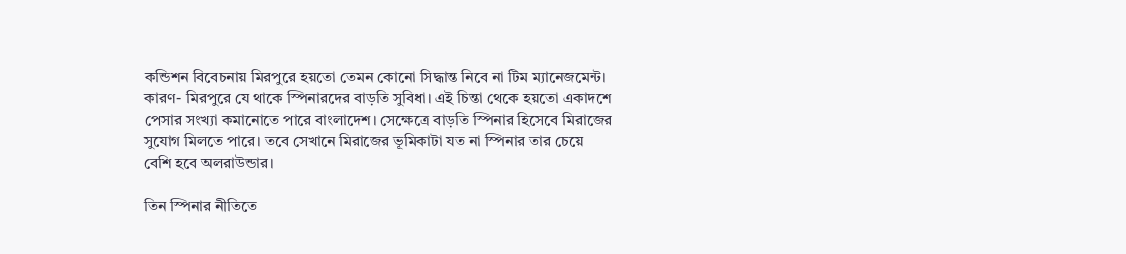কন্ডিশন বিবেচনায় মিরপুরে হয়তো তেমন কোনো সিদ্ধান্ত নিবে না টিম ম্যানেজমেন্ট। কারণ- মিরপুরে যে থাকে স্পিনারদের বাড়তি সুবিধা। এই চিন্তা থেকে হয়তো একাদশে পেসার সংখ্যা কমানোতে পারে বাংলাদেশ। সেক্ষেত্রে বাড়তি স্পিনার হিসেবে মিরাজের সুযোগ মিলতে পারে। তবে সেখানে মিরাজের ভূমিকাটা যত না স্পিনার তার চেয়ে বেশি হবে অলরাউন্ডার।

তিন স্পিনার নীতিতে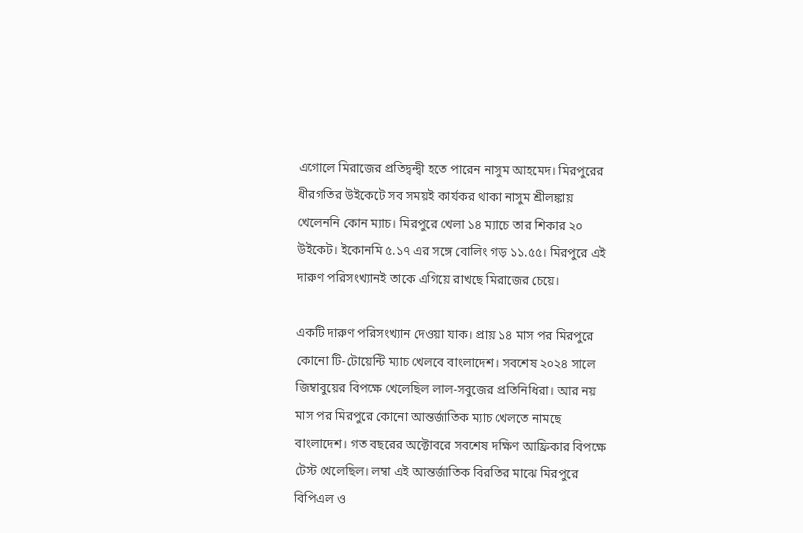এগোলে মিরাজের প্রতিদ্বন্দ্বী হতে পারেন নাসুম আহমেদ। মিরপুরের ধীরগতির উইকেটে সব সময়ই কার্যকর থাকা নাসুম শ্রীলঙ্কায় খেলেননি কোন ম্যাচ। মিরপুরে খেলা ১৪ ম্যাচে তার শিকার ২০ উইকেট। ইকোনমি ৫.১৭ এর সঙ্গে বোলিং গড় ১১.৫৫। মিরপুরে এই দারুণ পরিসংখ্যানই তাকে এগিয়ে রাখছে মিরাজের চেয়ে।

একটি দারুণ পরিসংখ্যান দেওয়া যাক। প্রায় ১৪ মাস পর মিরপুরে কোনো টি-টোয়েন্টি ম্যাচ খেলবে বাংলাদেশ। সবশেষ ২০২৪ সালে জিম্বাবুয়ের বিপক্ষে খেলেছিল লাল-সবুজের প্রতিনিধিরা। আর নয় মাস পর মিরপুরে কোনো আন্তর্জাতিক ম্যাচ খেলতে নামছে বাংলাদেশ। গত বছরের অক্টোবরে সবশেষ দক্ষিণ আফ্রিকার বিপক্ষে টেস্ট খেলেছিল। লম্বা এই আন্তর্জাতিক বিরতির মাঝে মিরপুরে বিপিএল ও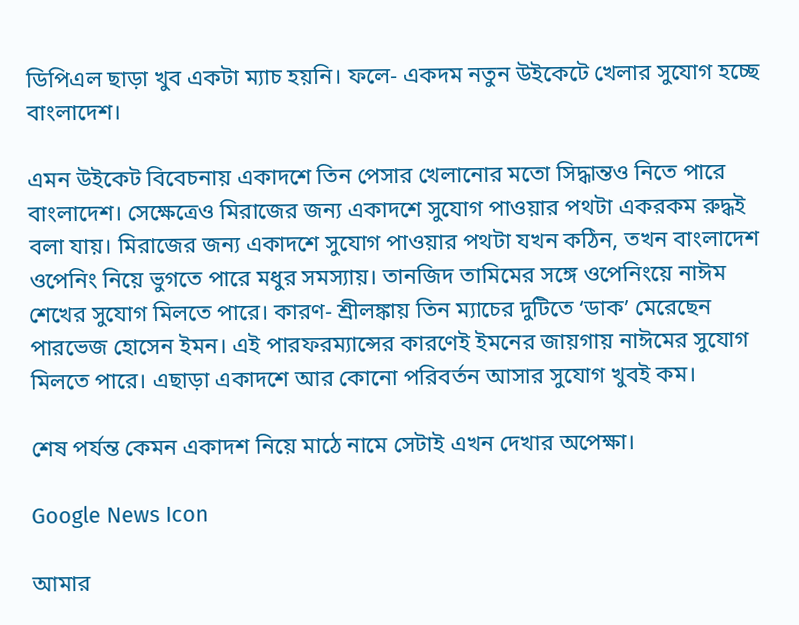ডিপিএল ছাড়া খুব একটা ম্যাচ হয়নি। ফলে- একদম নতুন উইকেটে খেলার সুযোগ হচ্ছে বাংলাদেশ।

এমন উইকেট বিবেচনায় একাদশে তিন পেসার খেলানোর মতো সিদ্ধান্তও নিতে পারে বাংলাদেশ। সেক্ষেত্রেও মিরাজের জন্য একাদশে সুযোগ পাওয়ার পথটা একরকম রুদ্ধই বলা যায়। মিরাজের জন্য একাদশে সুযোগ পাওয়ার পথটা যখন কঠিন, তখন বাংলাদেশ ওপেনিং নিয়ে ভুগতে পারে মধুর সমস্যায়। তানজিদ তামিমের সঙ্গে ওপেনিংয়ে নাঈম শেখের সুযোগ মিলতে পারে। কারণ- শ্রীলঙ্কায় তিন ম্যাচের দুটিতে ‘ডাক’ মেরেছেন পারভেজ হোসেন ইমন। এই পারফরম্যান্সের কারণেই ইমনের জায়গায় নাঈমের সুযোগ মিলতে পারে। এছাড়া একাদশে আর কোনো পরিবর্তন আসার সুযোগ খুবই কম।

শেষ পর্যন্ত কেমন একাদশ নিয়ে মাঠে নামে সেটাই এখন দেখার অপেক্ষা।

Google News Icon

আমার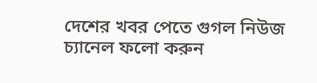দেশের খবর পেতে গুগল নিউজ চ্যানেল ফলো করুন